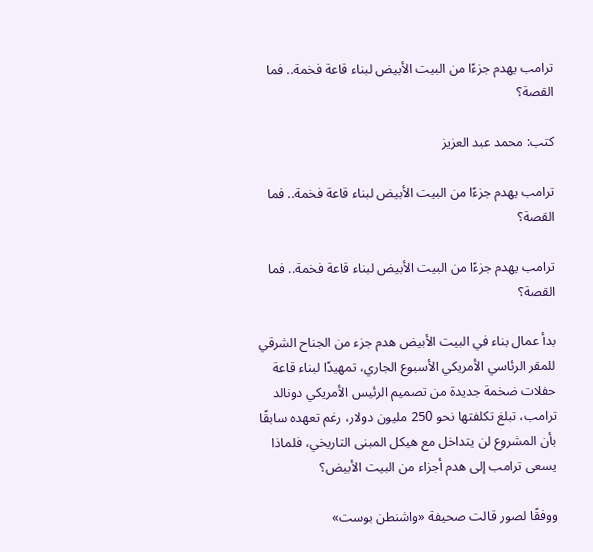ترامب يهدم جزءًا من البيت الأبيض لبناء قاعة فخمة.. فما القصة؟

كتب: محمد عبد العزيز

ترامب يهدم جزءًا من البيت الأبيض لبناء قاعة فخمة.. فما القصة؟

ترامب يهدم جزءًا من البيت الأبيض لبناء قاعة فخمة.. فما القصة؟

بدأ عمال بناء في البيت الأبيض هدم جزء من الجناح الشرقي للمقر الرئاسي الأمريكي الأسبوع الجاري، تمهيدًا لبناء قاعة حفلات ضخمة جديدة من تصميم الرئيس الأمريكي دونالد ترامب، تبلغ تكلفتها نحو 250 مليون دولار، رغم تعهده سابقًا بأن المشروع لن يتداخل مع هيكل المبنى التاريخي، فلماذا يسعى ترامب إلى هدم أجزاء من البيت الأبيض؟

ووفقًا لصور قالت صحيفة «واشنطن بوست»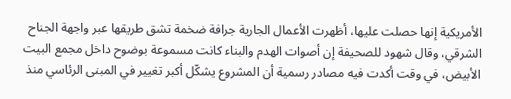الأمريكية إنها حصلت عليها، أظهرت الأعمال الجارية جرافة ضخمة تشق طريقها عبر واجهة الجناح الشرقي، وقال شهود للصحيفة إن أصوات الهدم والبناء كانت مسموعة بوضوح داخل مجمع البيت الأبيض، في وقت أكدت فيه مصادر رسمية أن المشروع يشكّل أكبر تغيير في المبنى الرئاسي منذ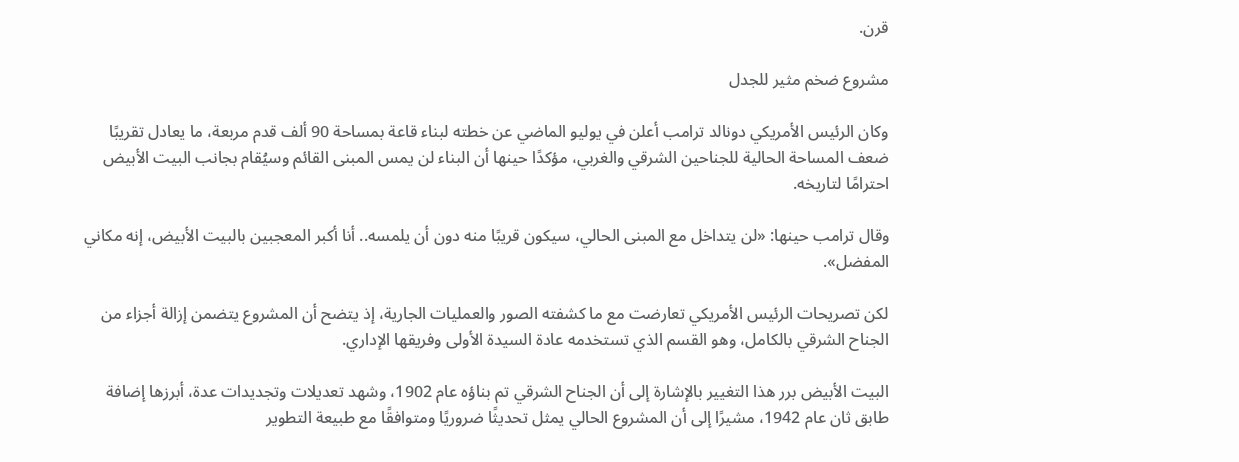قرن.

مشروع ضخم مثير للجدل

وكان الرئيس الأمريكي دونالد ترامب أعلن في يوليو الماضي عن خطته لبناء قاعة بمساحة 90 ألف قدم مربعة، ما يعادل تقريبًا ضعف المساحة الحالية للجناحين الشرقي والغربي، مؤكدًا حينها أن البناء لن يمس المبنى القائم وسيُقام بجانب البيت الأبيض احترامًا لتاريخه.

وقال ترامب حينها: «لن يتداخل مع المبنى الحالي، سيكون قريبًا منه دون أن يلمسه.. أنا أكبر المعجبين بالبيت الأبيض، إنه مكاني المفضل».

لكن تصريحات الرئيس الأمريكي تعارضت مع ما كشفته الصور والعمليات الجارية، إذ يتضح أن المشروع يتضمن إزالة أجزاء من الجناح الشرقي بالكامل، وهو القسم الذي تستخدمه عادة السيدة الأولى وفريقها الإداري.

البيت الأبيض برر هذا التغيير بالإشارة إلى أن الجناح الشرقي تم بناؤه عام 1902، وشهد تعديلات وتجديدات عدة، أبرزها إضافة طابق ثان عام 1942، مشيرًا إلى أن المشروع الحالي يمثل تحديثًا ضروريًا ومتوافقًا مع طبيعة التطوير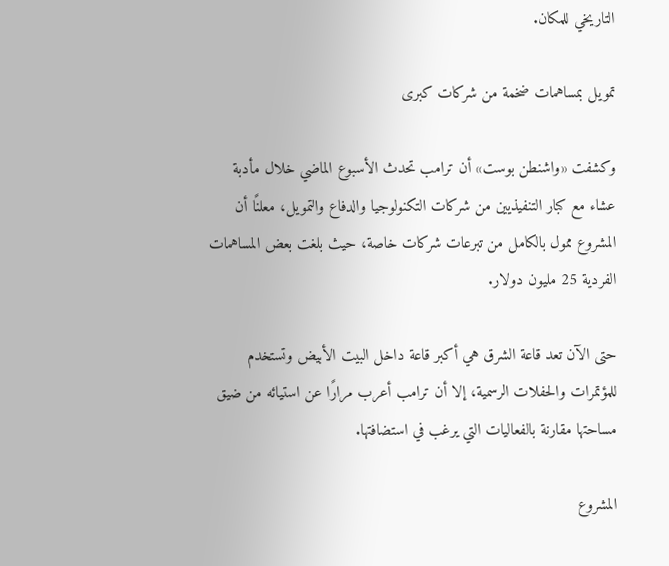التاريخي للمكان.

تمويل بمساهمات ضخمة من شركات كبرى

وكشفت «واشنطن بوست» أن ترامب تحدث الأسبوع الماضي خلال مأدبة عشاء مع كبار التنفيذيين من شركات التكنولوجيا والدفاع والتمويل، معلنًا أن المشروع ممول بالكامل من تبرعات شركات خاصة، حيث بلغت بعض المساهمات الفردية 25 مليون دولار.

حتى الآن تعد قاعة الشرق هي أكبر قاعة داخل البيت الأبيض وتستخدم للمؤتمرات والحفلات الرسمية، إلا أن ترامب أعرب مرارًا عن استيائه من ضيق مساحتها مقارنة بالفعاليات التي يرغب في استضافتها.

المشروع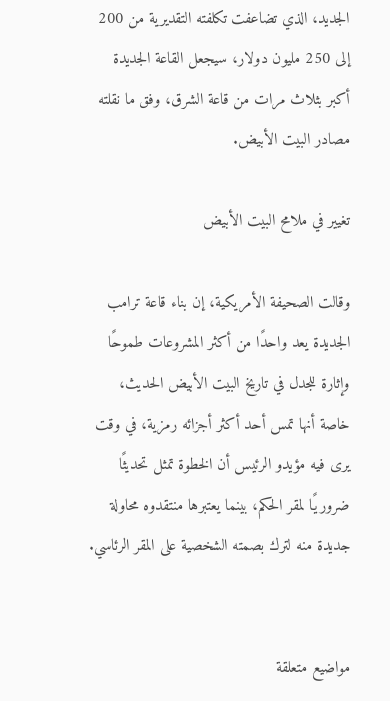الجديد، الذي تضاعفت تكلفته التقديرية من 200 إلى 250 مليون دولار، سيجعل القاعة الجديدة أكبر بثلاث مرات من قاعة الشرق، وفق ما نقلته مصادر البيت الأبيض.

تغيير في ملامح البيت الأبيض

وقالت الصحيفة الأمريكية، إن بناء قاعة ترامب الجديدة يعد واحدًا من أكثر المشروعات طموحًا وإثارة للجدل في تاريخ البيت الأبيض الحديث، خاصة أنها تمس أحد أكثر أجزائه رمزية، في وقت يرى فيه مؤيدو الرئيس أن الخطوة تمثل تحديثًا ضروريًا لمقر الحكم، بينما يعتبرها منتقدوه محاولة جديدة منه لترك بصمته الشخصية على المقر الرئاسي.


مواضيع متعلقة